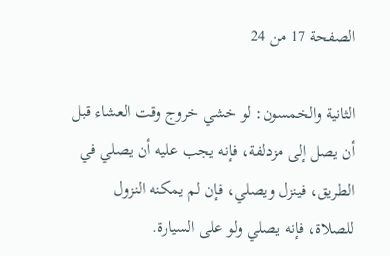الصفحة 17 من 24

الثانية والخمسون: لو خشي خروج وقت العشاء قبل أن يصل إلى مزدلفة، فإنه يجب عليه أن يصلي في الطريق، فينزل ويصلي، فإن لم يمكنه النزول للصلاة، فإنه يصلي ولو على السيارة.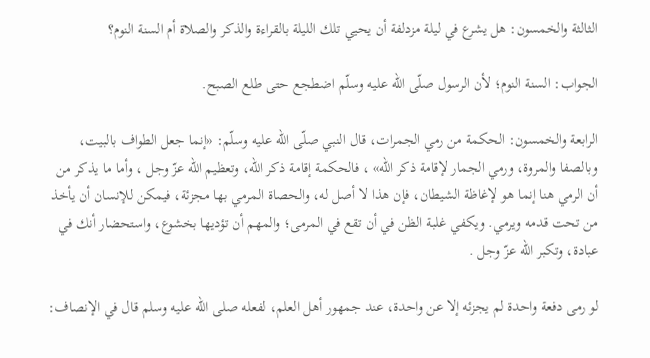الثالثة والخمسون: هل يشرع في ليلة مزدلفة أن يحيي تلك الليلة بالقراءة والذكر والصلاة أم السنة النوم؟

الجواب: السنة النوم؛ لأن الرسول صلّى الله عليه وسلّم اضطجع حتى طلع الصبح.

الرابعة والخمسون: الحكمة من رمي الجمرات، قال النبي صلّى الله عليه وسلّم: «إنما جعل الطواف بالبيت، وبالصفا والمروة، ورمي الجمار لإقامة ذكر الله» ، فالحكمة إقامة ذكر الله، وتعظيم الله عزّ وجل ، وأما ما يذكر من أن الرمي هنا إنما هو لإغاظة الشيطان، فإن هذا لا أصل له، والحصاة المرمي بها مجزئة، فيمكن للإنسان أن يأخذ من تحت قدمه ويرمي. ويكفي غلبة الظن في أن تقع في المرمى؛ والمهم أن تؤديها بخشوع، واستحضار أنك في عبادة، وتكبر الله عزّ وجل .

لو رمى دفعة واحدة لم يجزئه إلا عن واحدة، عند جمهور أهل العلم، لفعله صلى الله عليه وسلم قال في الإنصاف: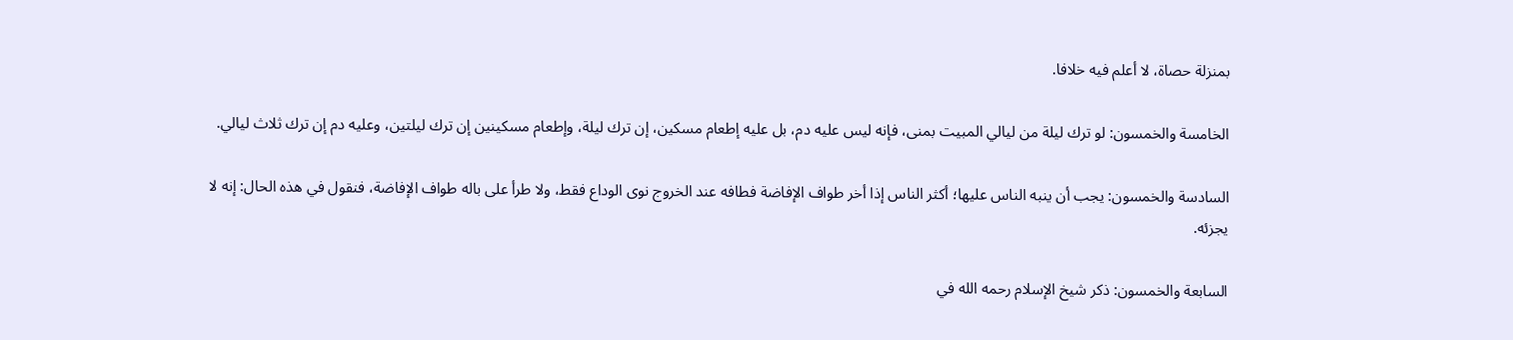بمنزلة حصاة، لا أعلم فيه خلافا.

الخامسة والخمسون: لو ترك ليلة من ليالي المبيت بمنى، فإنه ليس عليه دم، بل عليه إطعام مسكين، إن ترك ليلة، وإطعام مسكينين إن ترك ليلتين، وعليه دم إن ترك ثلاث ليالي.

السادسة والخمسون: يجب أن ينبه الناس عليها؛ أكثر الناس إذا أخر طواف الإفاضة فطافه عند الخروج نوى الوداع فقط، ولا طرأ على باله طواف الإفاضة، فنقول في هذه الحال: إنه لا يجزئه.

السابعة والخمسون: ذكر شيخ الإسلام رحمه الله في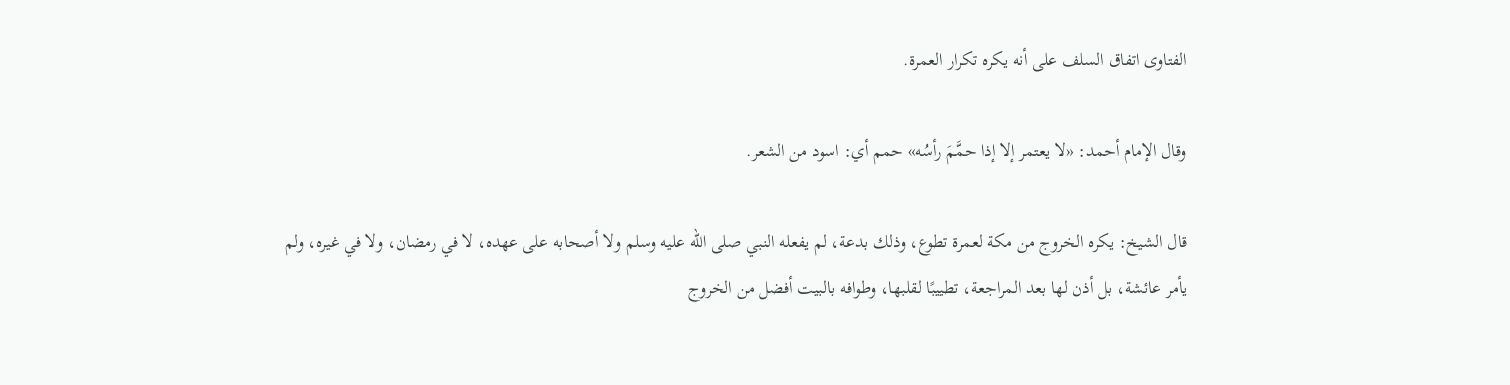الفتاوى اتفاق السلف على أنه يكره تكرار العمرة.

وقال الإمام أحمد: «لا يعتمر إلا إذا حمَّمَ رأسُه» حمم أي: اسود من الشعر.

قال الشيخ: يكره الخروج من مكة لعمرة تطوع، وذلك بدعة، لم يفعله النبي صلى الله عليه وسلم ولا أصحابه على عهده، لا في رمضان، ولا في غيره، ولم يأمر عائشة، بل أذن لها بعد المراجعة، تطييبًا لقلبها، وطوافه بالبيت أفضل من الخروج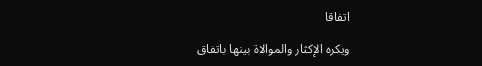اتفاقا

ويكره الإكثار والموالاة بينها باتفاق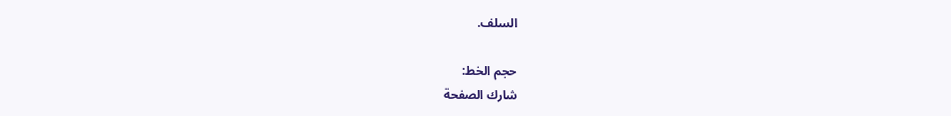السلف.

حجم الخط:
شارك الصفحة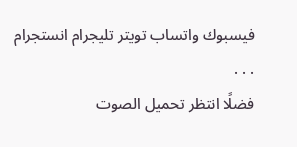فيسبوك واتساب تويتر تليجرام انستجرام
. . .
فضلًا انتظر تحميل الصوت